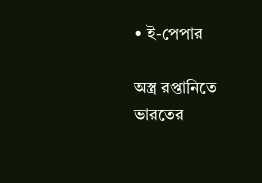• ই-পেপার

অস্ত্র রপ্তানিতে ভারতের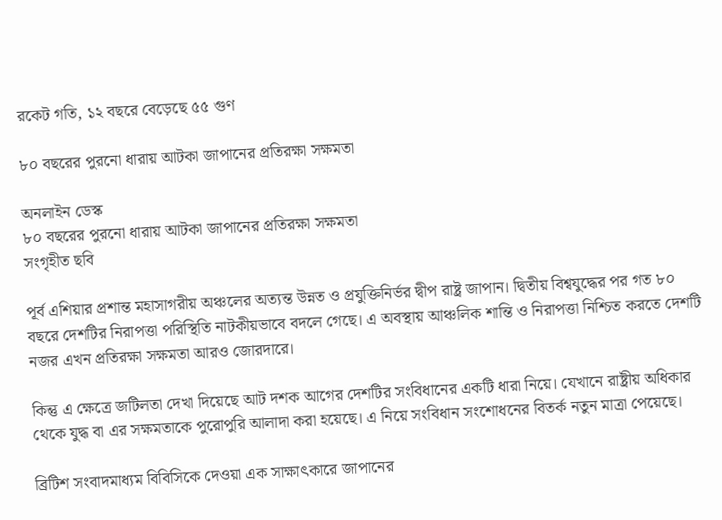রকেট গতি, ১২ বছরে বেড়েছে ৫৫ গুণ

৮০ বছরের পুরনো ধারায় আটকা জাপানের প্রতিরক্ষা সক্ষমতা

অনলাইন ডেস্ক
৮০ বছরের পুরনো ধারায় আটকা জাপানের প্রতিরক্ষা সক্ষমতা
সংগৃহীত ছবি

পূর্ব এশিয়ার প্রশান্ত মহাসাগরীয় অঞ্চলের অত্যন্ত উন্নত ও প্রযুক্তিনির্ভর দ্বীপ রাষ্ট্র জাপান। দ্বিতীয় বিশ্বযুদ্ধের পর গত ৮০ বছরে দেশটির নিরাপত্তা পরিস্থিতি নাটকীয়ভাবে বদলে গেছে। এ অবস্থায় আঞ্চলিক শান্তি ও নিরাপত্তা নিশ্চিত করতে দেশটি নজর এখন প্রতিরক্ষা সক্ষমতা আরও জোরদারে।

কিন্তু এ ক্ষেত্রে জটিলতা দেখা দিয়েছে আট দশক আগের দেশটির সংবিধানের একটি ধারা নিয়ে। যেখানে রাষ্ট্রীয় অধিকার থেকে যুদ্ধ বা এর সক্ষমতাকে পুরোপুরি আলাদা করা হয়েছে। এ নিয়ে সংবিধান সংশোধনের বিতর্ক নতুন মাত্রা পেয়েছে।

ব্রিটিশ সংবাদমাধ্যম বিবিসিকে দেওয়া এক সাক্ষাৎকারে জাপানের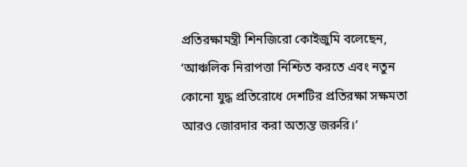প্রতিরক্ষামন্ত্রী শিনজিরো কোইজুমি বলেছেন, ‘আঞ্চলিক নিরাপত্তা নিশ্চিত করতে এবং নতুন কোনো যুদ্ধ প্রতিরোধে দেশটির প্রতিরক্ষা সক্ষমতা আরও জোরদার করা অত্যন্ত জরুরি।’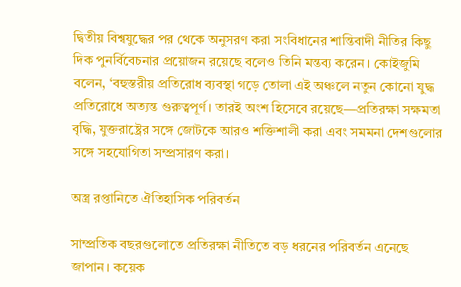দ্বিতীয় বিশ্বযুদ্ধের পর থেকে অনুসরণ করা সংবিধানের শান্তিবাদী নীতির কিছু দিক পুনর্বিবেচনার প্রয়োজন রয়েছে বলেও তিনি মন্তব্য করেন। কোইজুমি বলেন, ‘বহুস্তরীয় প্রতিরোধ ব্যবস্থা গড়ে তোলা এই অঞ্চলে নতুন কোনো যুদ্ধ প্রতিরোধে অত্যন্ত গুরুত্বপূর্ণ। তারই অংশ হিসেবে রয়েছে—প্রতিরক্ষা সক্ষমতা বৃদ্ধি, যুক্তরাষ্ট্রের সঙ্গে জোটকে আরও শক্তিশালী করা এবং সমমনা দেশগুলোর সঙ্গে সহযোগিতা সম্প্রসারণ করা।

অস্ত্র রপ্তানিতে ঐতিহাসিক পরিবর্তন

সাম্প্রতিক বছরগুলোতে প্রতিরক্ষা নীতিতে বড় ধরনের পরিবর্তন এনেছে জাপান। কয়েক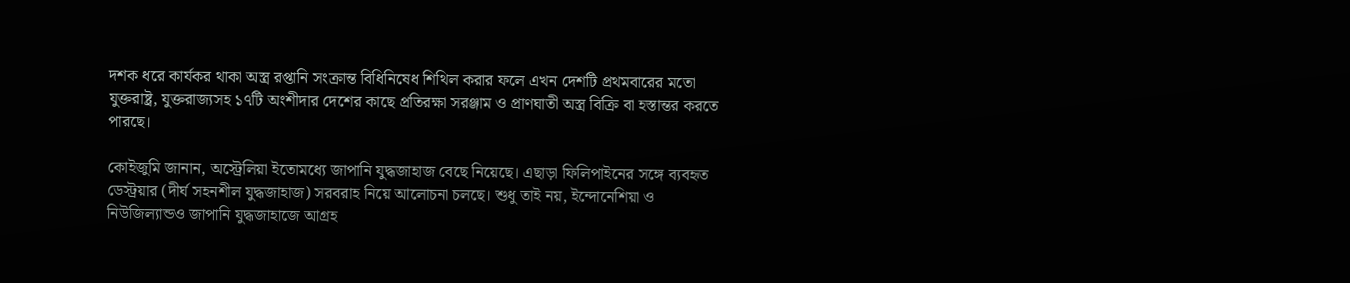দশক ধরে কার্যকর থাকা অস্ত্র রপ্তানি সংক্রান্ত বিধিনিষেধ শিথিল করার ফলে এখন দেশটি প্রথমবারের মতো যুক্তরাষ্ট্র, যুক্তরাজ্যসহ ১৭টি অংশীদার দেশের কাছে প্রতিরক্ষা সরঞ্জাম ও প্রাণঘাতী অস্ত্র বিক্রি বা হস্তান্তর করতে পারছে।

কোইজুমি জানান, অস্ট্রেলিয়া ইতোমধ্যে জাপানি যুদ্ধজাহাজ বেছে নিয়েছে। এছাড়া ফিলিপাইনের সঙ্গে ব্যবহৃত ডেস্ট্রয়ার (দীর্ঘ সহনশীল যুদ্ধজাহাজ) সরবরাহ নিয়ে আলোচনা চলছে। শুধু তাই নয়, ইন্দোনেশিয়া ও নিউজিল্যান্ডও জাপানি যুদ্ধজাহাজে আগ্রহ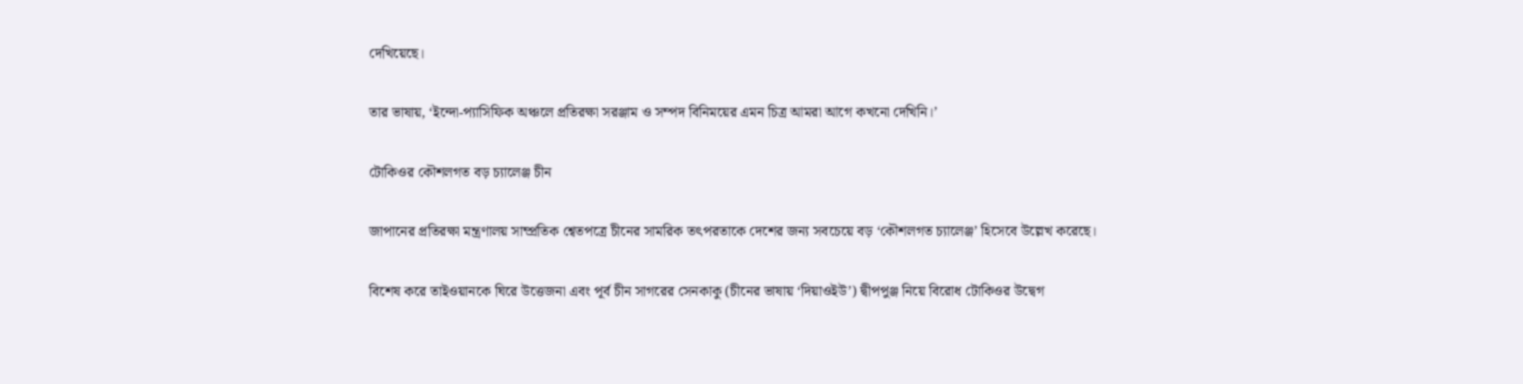দেখিয়েছে।

তার ভাষায়, ‘ইন্দো-প্যাসিফিক অঞ্চলে প্রতিরক্ষা সরঞ্জাম ও সম্পদ বিনিময়ের এমন চিত্র আমরা আগে কখনো দেখিনি।’

টোকিওর কৌশলগত বড় চ্যালেঞ্জ চীন

জাপানের প্রতিরক্ষা মন্ত্রণালয় সাম্প্রতিক শ্বেতপত্রে চীনের সামরিক তৎপরতাকে দেশের জন্য সবচেয়ে বড় ‘কৌশলগত চ্যালেঞ্জ’ হিসেবে উল্লেখ করেছে।

বিশেষ করে তাইওয়ানকে ঘিরে উত্তেজনা এবং পূর্ব চীন সাগরের সেনকাকু (চীনের ভাষায় ‘দিয়াওইউ’) দ্বীপপুঞ্জ নিয়ে বিরোধ টোকিওর উদ্বেগ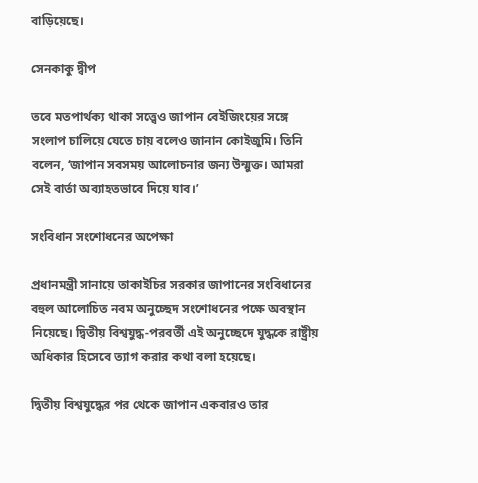বাড়িয়েছে।

সেনকাকু দ্বীপ

তবে মতপার্থক্য থাকা সত্ত্বেও জাপান বেইজিংয়ের সঙ্গে সংলাপ চালিয়ে যেতে চায় বলেও জানান কোইজুমি। তিনি বলেন, ‘জাপান সবসময় আলোচনার জন্য উন্মুক্ত। আমরা সেই বার্তা অব্যাহতভাবে দিয়ে যাব।’

সংবিধান সংশোধনের অপেক্ষা

প্রধানমন্ত্রী সানায়ে তাকাইচির সরকার জাপানের সংবিধানের বহুল আলোচিত নবম অনুচ্ছেদ সংশোধনের পক্ষে অবস্থান নিয়েছে। দ্বিতীয় বিশ্বযুদ্ধ-পরবর্তী এই অনুচ্ছেদে যুদ্ধকে রাষ্ট্রীয় অধিকার হিসেবে ত্যাগ করার কথা বলা হয়েছে।

দ্বিতীয় বিশ্বযুদ্ধের পর থেকে জাপান একবারও তার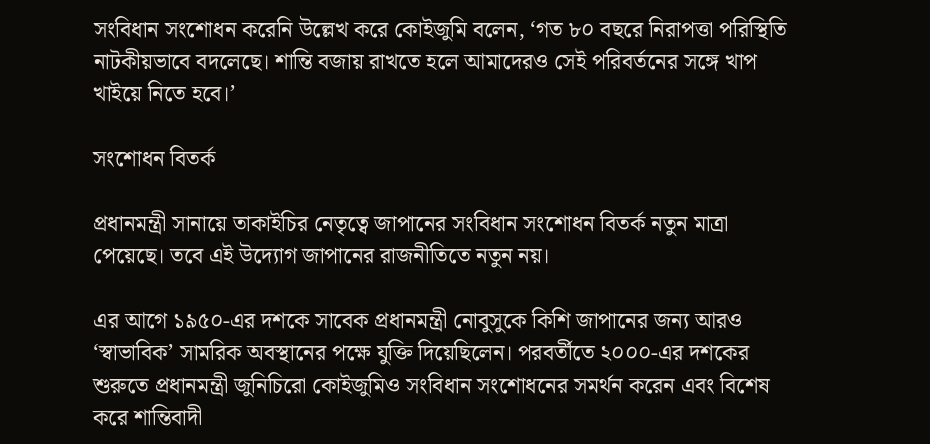সংবিধান সংশোধন করেনি উল্লেখ করে কোইজুমি বলেন, ‘গত ৮০ বছরে নিরাপত্তা পরিস্থিতি নাটকীয়ভাবে বদলেছে। শান্তি বজায় রাখতে হলে আমাদেরও সেই পরিবর্তনের সঙ্গে খাপ খাইয়ে নিতে হবে।’

সংশোধন বিতর্ক

প্রধানমন্ত্রী সানায়ে তাকাইচির নেতৃত্বে জাপানের সংবিধান সংশোধন বিতর্ক নতুন মাত্রা পেয়েছে। তবে এই উদ্যোগ জাপানের রাজনীতিতে নতুন নয়।

এর আগে ১৯৫০-এর দশকে সাবেক প্রধানমন্ত্রী নোবুসুকে কিশি জাপানের জন্য আরও ‘স্বাভাবিক’ সামরিক অবস্থানের পক্ষে যুক্তি দিয়েছিলেন। পরবর্তীতে ২০০০-এর দশকের শুরুতে প্রধানমন্ত্রী জুনিচিরো কোইজুমিও সংবিধান সংশোধনের সমর্থন করেন এবং বিশেষ করে শান্তিবাদী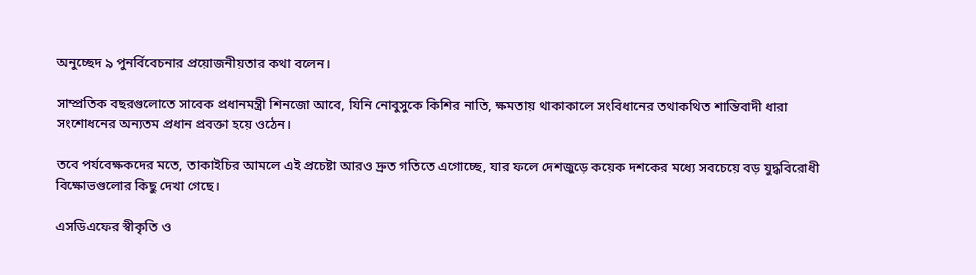অনুচ্ছেদ ৯ পুনর্বিবেচনার প্রয়োজনীয়তার কথা বলেন।

সাম্প্রতিক বছরগুলোতে সাবেক প্রধানমন্ত্রী শিনজো আবে, যিনি নোবুসুকে কিশির নাতি, ক্ষমতায় থাকাকালে সংবিধানের তথাকথিত শান্তিবাদী ধারা সংশোধনের অন্যতম প্রধান প্রবক্তা হয়ে ওঠেন।

তবে পর্যবেক্ষকদের মতে, তাকাইচির আমলে এই প্রচেষ্টা আরও দ্রুত গতিতে এগোচ্ছে, যার ফলে দেশজুড়ে কয়েক দশকের মধ্যে সবচেয়ে বড় যুদ্ধবিরোধী বিক্ষোভগুলোর কিছু দেখা গেছে।

এসডিএফের স্বীকৃতি ও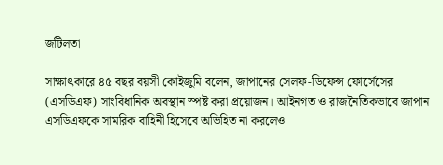জটিলতা

সাক্ষাৎকারে ৪৫ বছর বয়সী কোইজুমি বলেন, জাপানের সেলফ-ডিফেন্স ফোর্সেসের (এসডিএফ) সাংবিধানিক অবস্থান স্পষ্ট করা প্রয়োজন। আইনগত ও রাজনৈতিকভাবে জাপান এসডিএফকে সামরিক বাহিনী হিসেবে অভিহিত না করলেও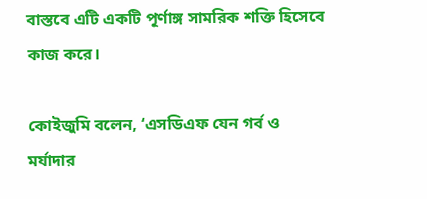বাস্তবে এটি একটি পূর্ণাঙ্গ সামরিক শক্তি হিসেবে কাজ করে।

কোইজুমি বলেন, ‘এসডিএফ যেন গর্ব ও মর্যাদার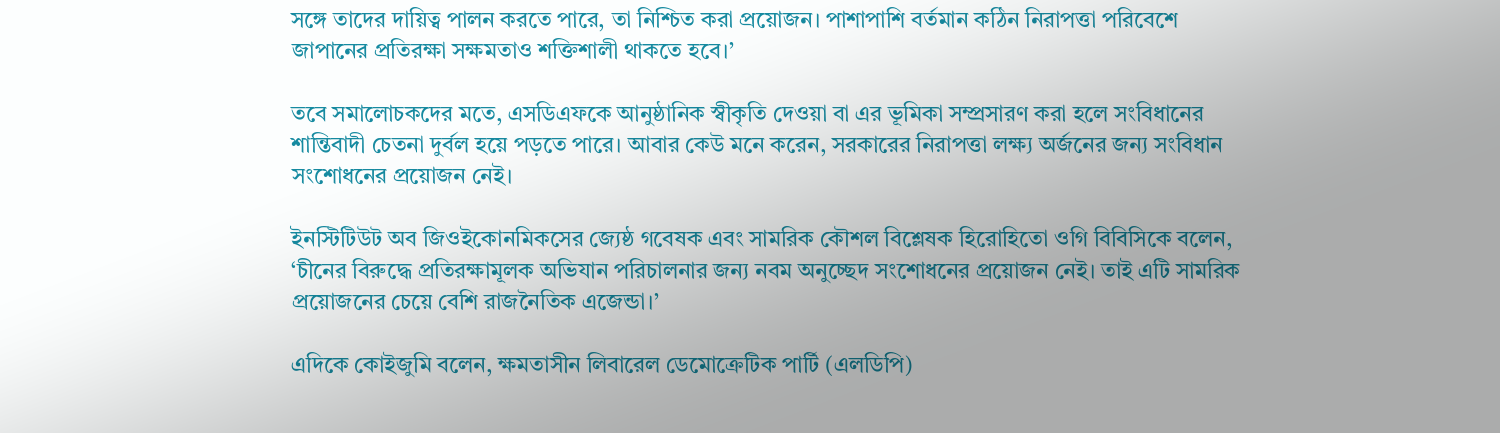সঙ্গে তাদের দায়িত্ব পালন করতে পারে, তা নিশ্চিত করা প্রয়োজন। পাশাপাশি বর্তমান কঠিন নিরাপত্তা পরিবেশে জাপানের প্রতিরক্ষা সক্ষমতাও শক্তিশালী থাকতে হবে।’

তবে সমালোচকদের মতে, এসডিএফকে আনুষ্ঠানিক স্বীকৃতি দেওয়া বা এর ভূমিকা সম্প্রসারণ করা হলে সংবিধানের শান্তিবাদী চেতনা দুর্বল হয়ে পড়তে পারে। আবার কেউ মনে করেন, সরকারের নিরাপত্তা লক্ষ্য অর্জনের জন্য সংবিধান সংশোধনের প্রয়োজন নেই।

ইনস্টিটিউট অব জিওইকোনমিকসের জ্যেষ্ঠ গবেষক এবং সামরিক কৌশল বিশ্লেষক হিরোহিতো ওগি বিবিসিকে বলেন, ‘চীনের বিরুদ্ধে প্রতিরক্ষামূলক অভিযান পরিচালনার জন্য নবম অনুচ্ছেদ সংশোধনের প্রয়োজন নেই। তাই এটি সামরিক প্রয়োজনের চেয়ে বেশি রাজনৈতিক এজেন্ডা।’

এদিকে কোইজুমি বলেন, ক্ষমতাসীন লিবারেল ডেমোক্রেটিক পার্টি (এলডিপি)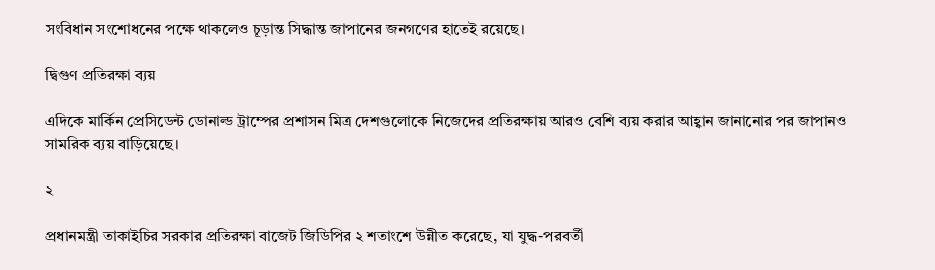সংবিধান সংশোধনের পক্ষে থাকলেও চূড়ান্ত সিদ্ধান্ত জাপানের জনগণের হাতেই রয়েছে।

দ্বিগুণ প্রতিরক্ষা ব্যয়

এদিকে মার্কিন প্রেসিডেন্ট ডোনাল্ড ট্রাম্পের প্রশাসন মিত্র দেশগুলোকে নিজেদের প্রতিরক্ষায় আরও বেশি ব্যয় করার আহ্বান জানানোর পর জাপানও সামরিক ব্যয় বাড়িয়েছে।

২

প্রধানমন্ত্রী তাকাইচির সরকার প্রতিরক্ষা বাজেট জিডিপির ২ শতাংশে উন্নীত করেছে, যা যুদ্ধ-পরবর্তী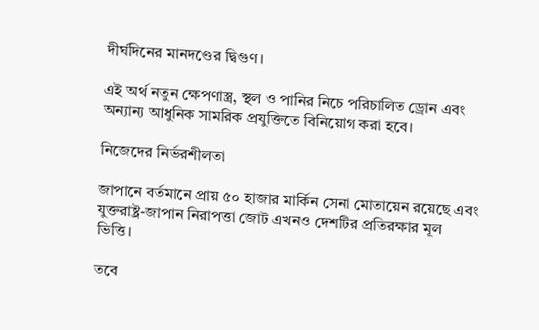দীর্ঘদিনের মানদণ্ডের দ্বিগুণ।

এই অর্থ নতুন ক্ষেপণাস্ত্র, স্থল ও পানির নিচে পরিচালিত ড্রোন এবং অন্যান্য আধুনিক সামরিক প্রযুক্তিতে বিনিয়োগ করা হবে।

নিজেদের নির্ভরশীলতা

জাপানে বর্তমানে প্রায় ৫০ হাজার মার্কিন সেনা মোতায়েন রয়েছে এবং যুক্তরাষ্ট্র-জাপান নিরাপত্তা জোট এখনও দেশটির প্রতিরক্ষার মূল ভিত্তি।

তবে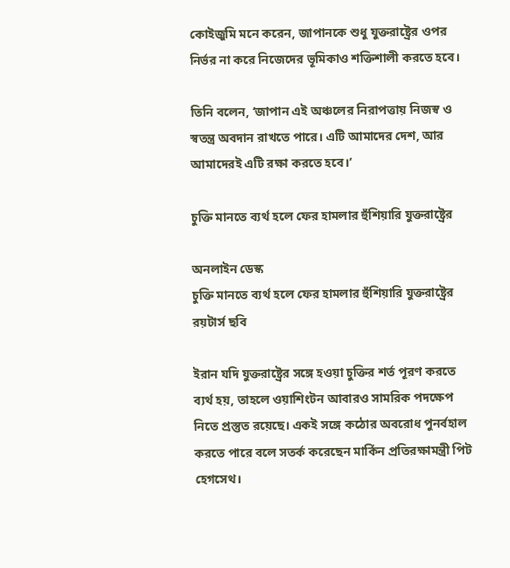কোইজুমি মনে করেন, জাপানকে শুধু যুক্তরাষ্ট্রের ওপর নির্ভর না করে নিজেদের ভূমিকাও শক্তিশালী করতে হবে।

তিনি বলেন, ‘জাপান এই অঞ্চলের নিরাপত্তায় নিজস্ব ও স্বতন্ত্র অবদান রাখতে পারে। এটি আমাদের দেশ, আর আমাদেরই এটি রক্ষা করতে হবে।’

চুক্তি মানতে ব্যর্থ হলে ফের হামলার হুঁশিয়ারি যুক্তরাষ্ট্রের

অনলাইন ডেস্ক
চুক্তি মানতে ব্যর্থ হলে ফের হামলার হুঁশিয়ারি যুক্তরাষ্ট্রের
রয়টার্স ছবি

ইরান যদি যুক্তরাষ্ট্রের সঙ্গে হওয়া চুক্তির শর্ত পূরণ করতে ব্যর্থ হয়, তাহলে ওয়াশিংটন আবারও সামরিক পদক্ষেপ নিতে প্রস্তুত রয়েছে। একই সঙ্গে কঠোর অবরোধ পুনর্বহাল করতে পারে বলে সতর্ক করেছেন মার্কিন প্রতিরক্ষামন্ত্রী পিট হেগসেথ।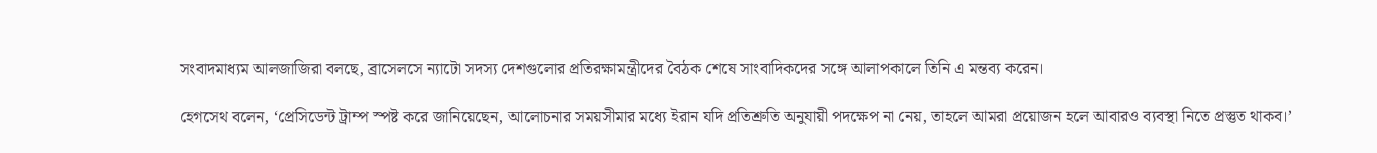সংবাদমাধ্যম আলজাজিরা বলছে, ব্রাসেলসে ন্যাটো সদস্য দেশগুলোর প্রতিরক্ষামন্ত্রীদের বৈঠক শেষে সাংবাদিকদের সঙ্গে আলাপকালে তিনি এ মন্তব্য করেন।

হেগসেথ বলেন, ‘প্রেসিডেন্ট ট্রাম্প স্পষ্ট করে জানিয়েছেন, আলোচনার সময়সীমার মধ্যে ইরান যদি প্রতিশ্রুতি অনুযায়ী পদক্ষেপ না নেয়, তাহলে আমরা প্রয়োজন হলে আবারও ব্যবস্থা নিতে প্রস্তুত থাকব।’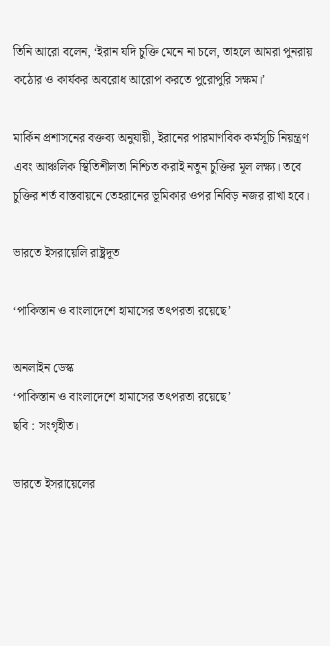তিনি আরো বলেন, ‘ইরান যদি চুক্তি মেনে না চলে, তাহলে আমরা পুনরায় কঠোর ও কার্যকর অবরোধ আরোপ করতে পুরোপুরি সক্ষম।’

মার্কিন প্রশাসনের বক্তব্য অনুযায়ী, ইরানের পারমাণবিক কর্মসূচি নিয়ন্ত্রণ এবং আঞ্চলিক স্থিতিশীলতা নিশ্চিত করাই নতুন চুক্তির মূল লক্ষ্য। তবে চুক্তির শর্ত বাস্তবায়নে তেহরানের ভূমিকার ওপর নিবিড় নজর রাখা হবে।

ভারতে ইসরায়েলি রাষ্ট্রদূত

‘পাকিস্তান ও বাংলাদেশে হামাসের তৎপরতা রয়েছে’

অনলাইন ডেস্ক
‘পাকিস্তান ও বাংলাদেশে হামাসের তৎপরতা রয়েছে’
ছবি : সংগৃহীত।

ভারতে ইসরায়েলের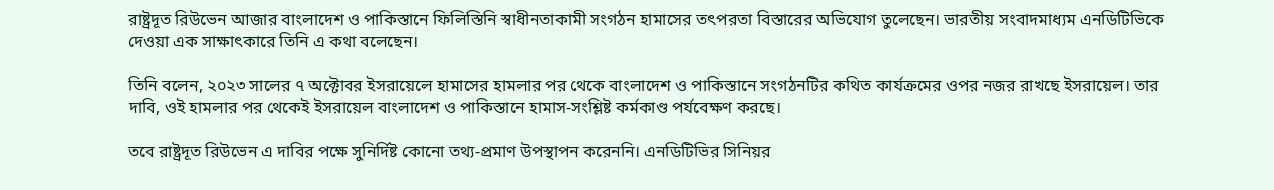রাষ্ট্রদূত রিউভেন আজার বাংলাদেশ ও পাকিস্তানে ফিলিস্তিনি স্বাধীনতাকামী সংগঠন হামাসের তৎপরতা বিস্তারের অভিযোগ তুলেছেন। ভারতীয় সংবাদমাধ্যম এনডিটিভিকে দেওয়া এক সাক্ষাৎকারে তিনি এ কথা বলেছেন।

তিনি বলেন, ২০২৩ সালের ৭ অক্টোবর ইসরায়েলে হামাসের হামলার পর থেকে বাংলাদেশ ও পাকিস্তানে সংগঠনটির কথিত কার্যক্রমের ওপর নজর রাখছে ইসরায়েল। তার দাবি, ওই হামলার পর থেকেই ইসরায়েল বাংলাদেশ ও পাকিস্তানে হামাস-সংশ্লিষ্ট কর্মকাণ্ড পর্যবেক্ষণ করছে।

তবে রাষ্ট্রদূত রিউভেন এ দাবির পক্ষে সুনির্দিষ্ট কোনো তথ্য-প্রমাণ উপস্থাপন করেননি। এনডিটিভির সিনিয়র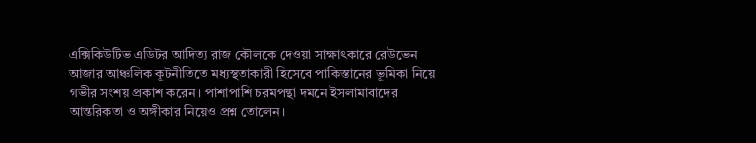এক্সিকিউটিভ এডিটর আদিত্য রাজ কৌলকে দেওয়া সাক্ষাৎকারে রেউভেন আজার আঞ্চলিক কূটনীতিতে মধ্যস্থতাকারী হিসেবে পাকিস্তানের ভূমিকা নিয়ে গভীর সংশয় প্রকাশ করেন। পাশাপাশি চরমপন্থা দমনে ইসলামাবাদের আন্তরিকতা ও অঙ্গীকার নিয়েও প্রশ্ন তোলেন।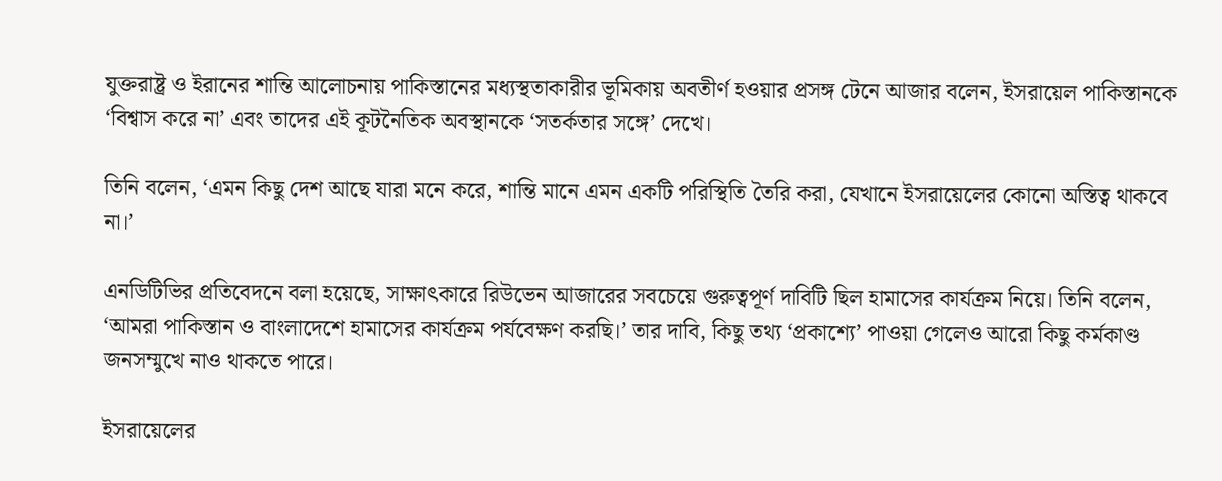যুক্তরাষ্ট্র ও ইরানের শান্তি আলোচনায় পাকিস্তানের মধ্যস্থতাকারীর ভূমিকায় অবতীর্ণ হওয়ার প্রসঙ্গ টেনে আজার বলেন, ইসরায়েল পাকিস্তানকে ‘বিশ্বাস করে না’ এবং তাদের এই কূটনৈতিক অবস্থানকে ‘সতর্কতার সঙ্গে’ দেখে।

তিনি বলেন, ‘এমন কিছু দেশ আছে যারা মনে করে, শান্তি মানে এমন একটি পরিস্থিতি তৈরি করা, যেখানে ইসরায়েলের কোনো অস্তিত্ব থাকবে না।’

এনডিটিভির প্রতিবেদনে বলা হয়েছে, সাক্ষাৎকারে রিউভেন আজারের সবচেয়ে গুরুত্বপূর্ণ দাবিটি ছিল হামাসের কার্যক্রম নিয়ে। তিনি বলেন, ‘আমরা পাকিস্তান ও বাংলাদেশে হামাসের কার্যক্রম পর্যবেক্ষণ করছি।’ তার দাবি, কিছু তথ্য ‘প্রকাশ্যে’ পাওয়া গেলেও আরো কিছু কর্মকাণ্ড জনসম্মুখে নাও থাকতে পারে।

ইসরায়েলের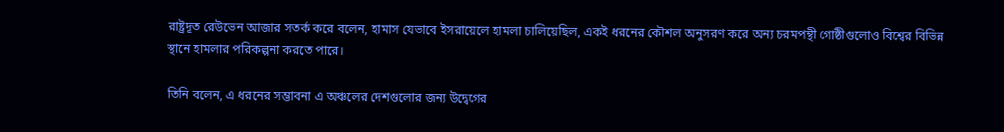রাষ্ট্রদূত রেউভেন আজার সতর্ক করে বলেন, হামাস যেভাবে ইসরায়েলে হামলা চালিয়েছিল, একই ধরনের কৌশল অনুসরণ করে অন্য চরমপন্থী গোষ্ঠীগুলোও বিশ্বের বিভিন্ন স্থানে হামলার পরিকল্পনা করতে পারে।

তিনি বলেন, এ ধরনের সম্ভাবনা এ অঞ্চলের দেশগুলোর জন্য উদ্বেগের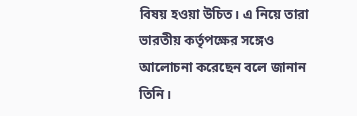বিষয় হওয়া উচিত। এ নিয়ে তারা ভারতীয় কর্তৃপক্ষের সঙ্গেও আলোচনা করেছেন বলে জানান তিনি।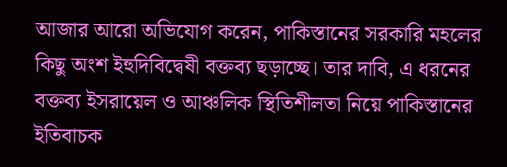আজার আরো অভিযোগ করেন, পাকিস্তানের সরকারি মহলের কিছু অংশ ইহুদিবিদ্বেষী বক্তব্য ছড়াচ্ছে। তার দাবি, এ ধরনের বক্তব্য ইসরায়েল ও আঞ্চলিক স্থিতিশীলতা নিয়ে পাকিস্তানের ইতিবাচক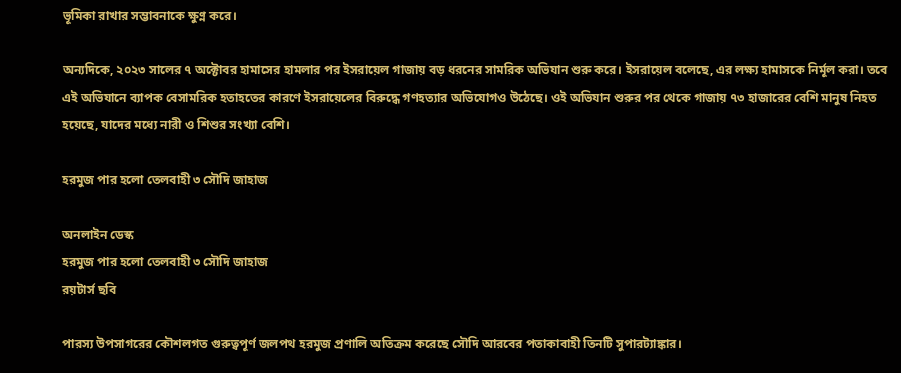ভূমিকা রাখার সম্ভাবনাকে ক্ষুণ্ন করে।

অন্যদিকে, ২০২৩ সালের ৭ অক্টোবর হামাসের হামলার পর ইসরায়েল গাজায় বড় ধরনের সামরিক অভিযান শুরু করে। ইসরায়েল বলেছে, এর লক্ষ্য হামাসকে নির্মূল করা। তবে এই অভিযানে ব্যাপক বেসামরিক হতাহতের কারণে ইসরায়েলের বিরুদ্ধে গণহত্যার অভিযোগও উঠেছে। ওই অভিযান শুরুর পর থেকে গাজায় ৭৩ হাজারের বেশি মানুষ নিহত হয়েছে, যাদের মধ্যে নারী ও শিশুর সংখ্যা বেশি।

হরমুজ পার হলো তেলবাহী ৩ সৌদি জাহাজ

অনলাইন ডেস্ক
হরমুজ পার হলো তেলবাহী ৩ সৌদি জাহাজ
রয়টার্স ছবি

পারস্য উপসাগরের কৌশলগত গুরুত্বপূর্ণ জলপথ হরমুজ প্রণালি অতিক্রম করেছে সৌদি আরবের পতাকাবাহী তিনটি সুপারট্যাঙ্কার।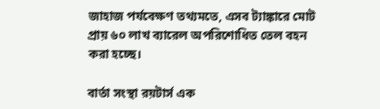জাহাজ পর্যবেক্ষণ তথ্যমতে, এসব ট্যাঙ্কারে মোট প্রায় ৬০ লাখ ব্যারেল অপরিশোধিত তেল বহন করা হচ্ছে।

বার্তা সংস্থা রয়টার্স এক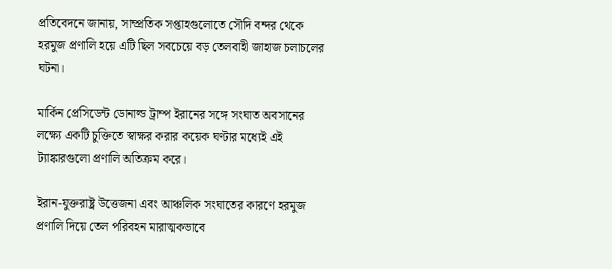প্রতিবেদনে জানায়, সাম্প্রতিক সপ্তাহগুলোতে সৌদি বন্দর থেকে হরমুজ প্রণালি হয়ে এটি ছিল সবচেয়ে বড় তেলবাহী জাহাজ চলাচলের ঘটনা।

মার্কিন প্রেসিডেন্ট ডোনাল্ড ট্রাম্প ইরানের সঙ্গে সংঘাত অবসানের লক্ষ্যে একটি চুক্তিতে স্বাক্ষর করার কয়েক ঘণ্টার মধ্যেই এই ট্যাঙ্কারগুলো প্রণালি অতিক্রম করে।

ইরান-যুক্তরাষ্ট্র উত্তেজনা এবং আঞ্চলিক সংঘাতের কারণে হরমুজ প্রণালি দিয়ে তেল পরিবহন মারাত্মকভাবে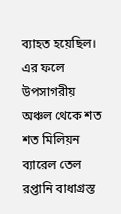ব্যাহত হয়েছিল। এর ফলে উপসাগরীয় অঞ্চল থেকে শত শত মিলিয়ন ব্যারেল তেল রপ্তানি বাধাগ্রস্ত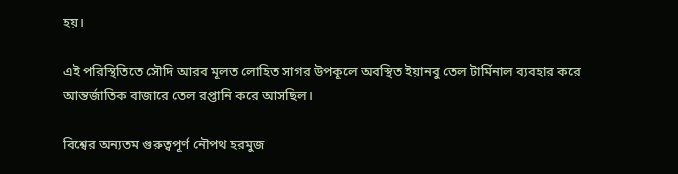হয়।

এই পরিস্থিতিতে সৌদি আরব মূলত লোহিত সাগর উপকূলে অবস্থিত ইয়ানবু তেল টার্মিনাল ব্যবহার করে আন্তর্জাতিক বাজারে তেল রপ্তানি করে আসছিল।

বিশ্বের অন্যতম গুরুত্বপূর্ণ নৌপথ হরমুজ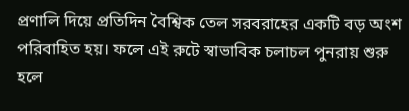প্রণালি দিয়ে প্রতিদিন বৈশ্বিক তেল সরবরাহের একটি বড় অংশ পরিবাহিত হয়। ফলে এই রুটে স্বাভাবিক চলাচল পুনরায় শুরু হলে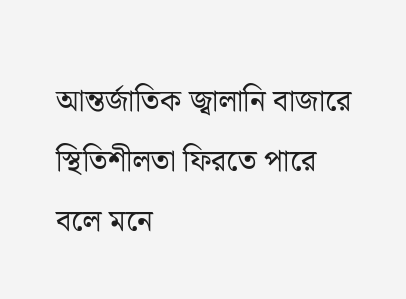আন্তর্জাতিক জ্বালানি বাজারে স্থিতিশীলতা ফিরতে পারে বলে মনে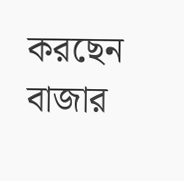করছেন বাজার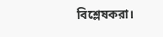বিশ্লেষকরা।